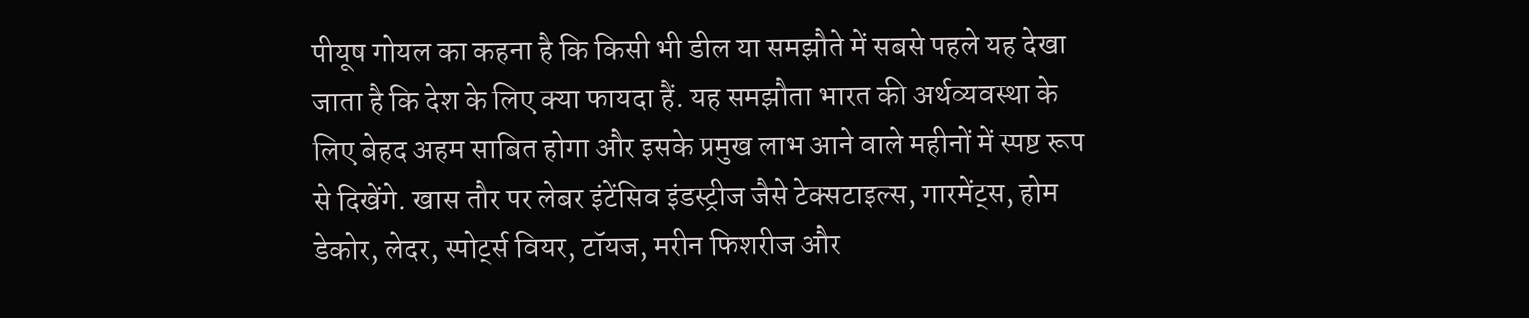पीयूष गोयल का कहना है कि किसी भी डील या समझौते में सबसे पहले यह देखा जाता है कि देश के लिए क्या फायदा हैं. यह समझौता भारत की अर्थव्यवस्था के लिए बेहद अहम साबित होगा और इसके प्रमुख लाभ आने वाले महीनों में स्पष्ट रूप से दिखेंगे. खास तौर पर लेबर इंटेंसिव इंडस्ट्रीज जैसे टेक्सटाइल्स, गारमेंट्स, होम डेकोर, लेदर, स्पोर्ट्स वियर, टॉयज, मरीन फिशरीज और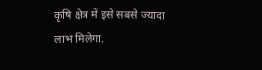कृषि क्षेत्र में इसे सबसे ज्यादा लाभ मिलेगा.